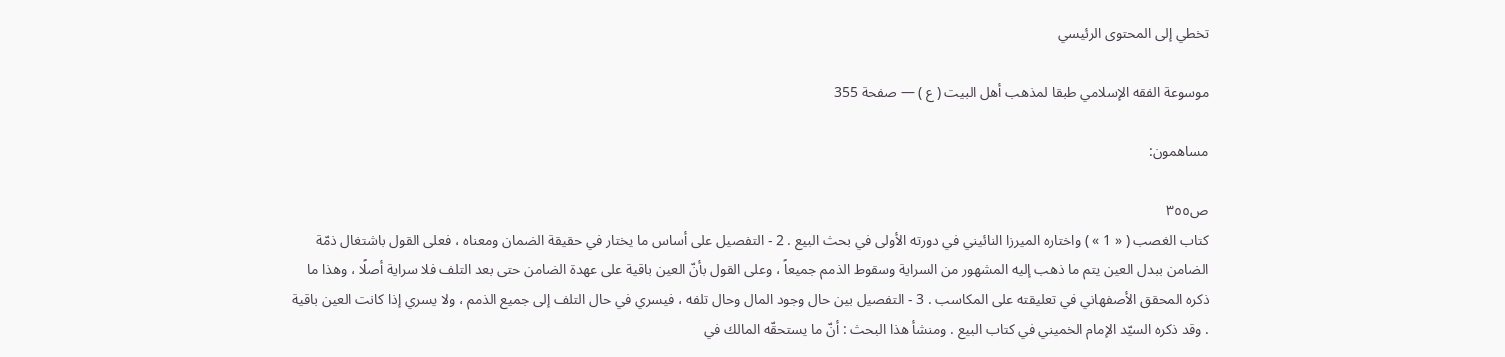تخطي إلى المحتوى الرئيسي

موسوعة الفقه الإسلامي طبقا لمذهب أهل البيت ( ع ) — صفحة 355

مساهمون:

ص٣٥٥
كتاب الغصب ( « 1 » ) واختاره الميرزا النائيني في دورته الأولى في بحث البيع . 2 - التفصيل على أساس ما يختار في حقيقة الضمان ومعناه ، فعلى القول باشتغال ذمّة الضامن ببدل العين يتم ما ذهب إليه المشهور من السراية وسقوط الذمم جميعاً ، وعلى القول بأنّ العين باقية على عهدة الضامن حتى بعد التلف فلا سراية أصلًا ، وهذا ما ذكره المحقق الأصفهاني في تعليقته على المكاسب . 3 - التفصيل بين حال وجود المال وحال تلفه ، فيسري في حال التلف إلى جميع الذمم ، ولا يسري إذا كانت العين باقية . وقد ذكره السيّد الإمام الخميني في كتاب البيع . ومنشأ هذا البحث : أنّ ما يستحقّه المالك في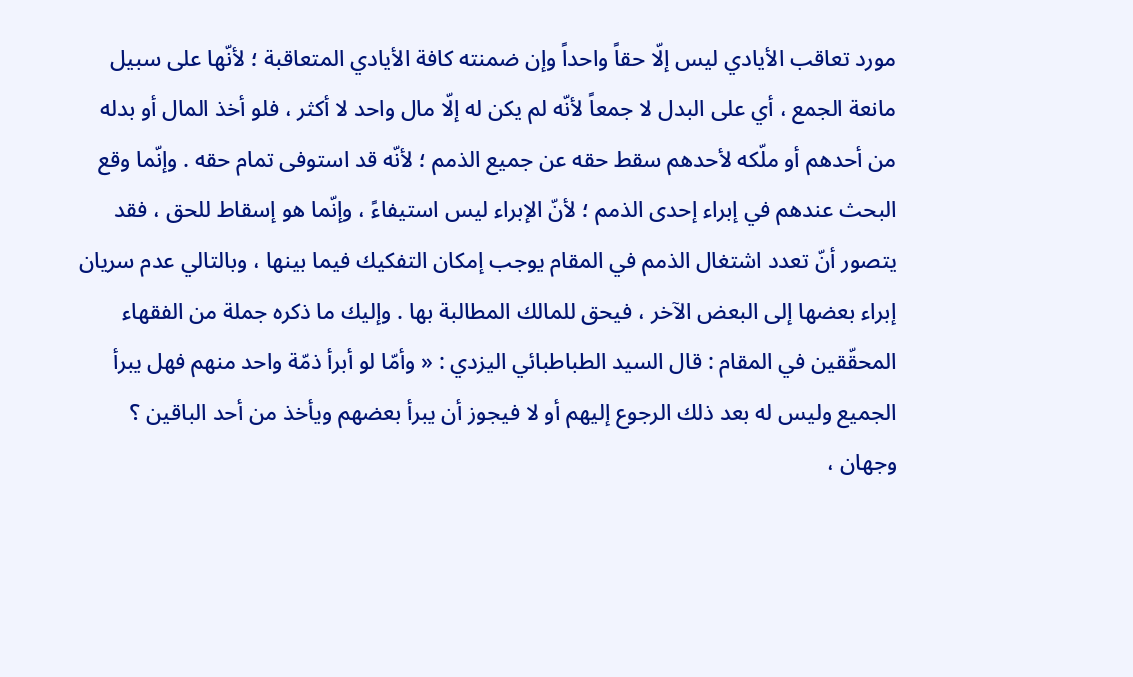مورد تعاقب الأيادي ليس إلّا حقاً واحداً وإن ضمنته كافة الأيادي المتعاقبة ؛ لأنّها على سبيل مانعة الجمع ، أي على البدل لا جمعاً لأنّه لم يكن له إلّا مال واحد لا أكثر ، فلو أخذ المال أو بدله من أحدهم أو ملّكه لأحدهم سقط حقه عن جميع الذمم ؛ لأنّه قد استوفى تمام حقه . وإنّما وقع البحث عندهم في إبراء إحدى الذمم ؛ لأنّ الإبراء ليس استيفاءً ، وإنّما هو إسقاط للحق ، فقد يتصور أنّ تعدد اشتغال الذمم في المقام يوجب إمكان التفكيك فيما بينها ، وبالتالي عدم سريان إبراء بعضها إلى البعض الآخر ، فيحق للمالك المطالبة بها . وإليك ما ذكره جملة من الفقهاء المحقّقين في المقام : قال السيد الطباطبائي اليزدي : « وأمّا لو أبرأ ذمّة واحد منهم فهل يبرأ الجميع وليس له بعد ذلك الرجوع إليهم أو لا فيجوز أن يبرأ بعضهم ويأخذ من أحد الباقين ؟ وجهان ،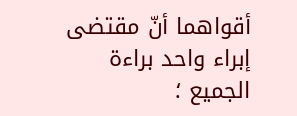أقواهما أنّ مقتضى إبراء واحد براءة الجميع ؛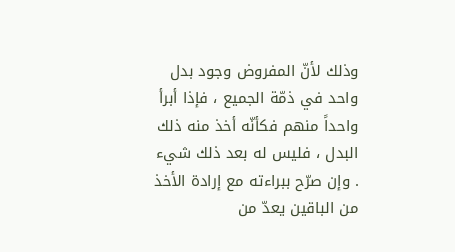وذلك لأنّ المفروض وجود بدل واحد في ذمّة الجميع ، فإذا أبرأ واحداً منهم فكأنّه أخذ منه ذلك البدل ، فليس له بعد ذلك شيء . وإن صرّح ببراءته مع إرادة الأخذ من الباقين يعدّ من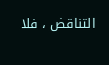التناقض ، فلا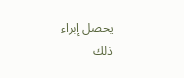يحصل إبراء ذلك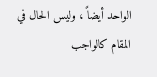الواحد أيضاً ، وليس الحال في المقام كالواجب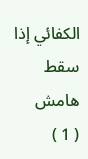الكفائي إذا سقط
هامش
( 1 )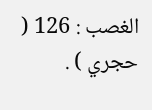الغصب : 126 ( حجري ) .